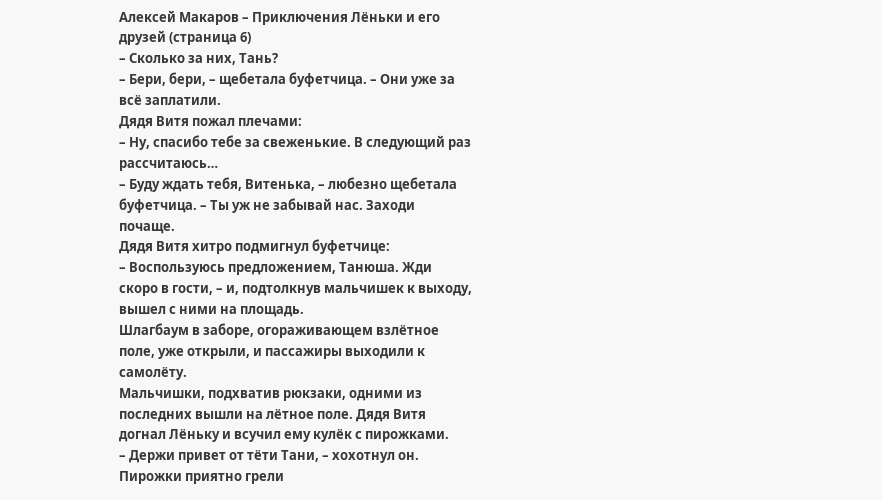Алексей Макаров – Приключения Лёньки и его друзей (страница 6)
– Сколько за них, Тань?
– Бери, бери, – щебетала буфетчица. – Они уже за всё заплатили.
Дядя Витя пожал плечами:
– Ну, спасибо тебе за свеженькие. В следующий раз рассчитаюсь…
– Буду ждать тебя, Витенька, – любезно щебетала буфетчица. – Ты уж не забывай нас. Заходи почаще.
Дядя Витя хитро подмигнул буфетчице:
– Воспользуюсь предложением, Танюша. Жди скоро в гости, – и, подтолкнув мальчишек к выходу, вышел с ними на площадь.
Шлагбаум в заборе, огораживающем взлётное поле, уже открыли, и пассажиры выходили к самолёту.
Мальчишки, подхватив рюкзаки, одними из последних вышли на лётное поле. Дядя Витя догнал Лёньку и всучил ему кулёк с пирожками.
– Держи привет от тёти Тани, – хохотнул он.
Пирожки приятно грели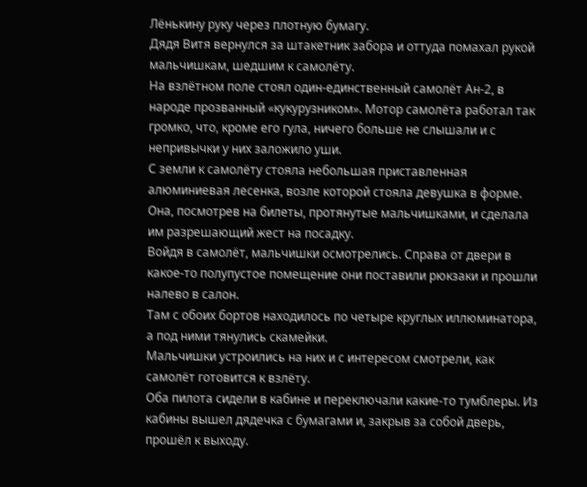Лёнькину руку через плотную бумагу.
Дядя Витя вернулся за штакетник забора и оттуда помахал рукой мальчишкам, шедшим к самолёту.
На взлётном поле стоял один-единственный самолёт Ан-2, в народе прозванный «кукурузником». Мотор самолёта работал так громко, что, кроме его гула, ничего больше не слышали и с непривычки у них заложило уши.
С земли к самолёту стояла небольшая приставленная алюминиевая лесенка, возле которой стояла девушка в форме. Она, посмотрев на билеты, протянутые мальчишками, и сделала им разрешающий жест на посадку.
Войдя в самолёт, мальчишки осмотрелись. Справа от двери в какое-то полупустое помещение они поставили рюкзаки и прошли налево в салон.
Там с обоих бортов находилось по четыре круглых иллюминатора, а под ними тянулись скамейки.
Мальчишки устроились на них и с интересом смотрели, как самолёт готовится к взлёту.
Оба пилота сидели в кабине и переключали какие-то тумблеры. Из кабины вышел дядечка с бумагами и, закрыв за собой дверь, прошёл к выходу.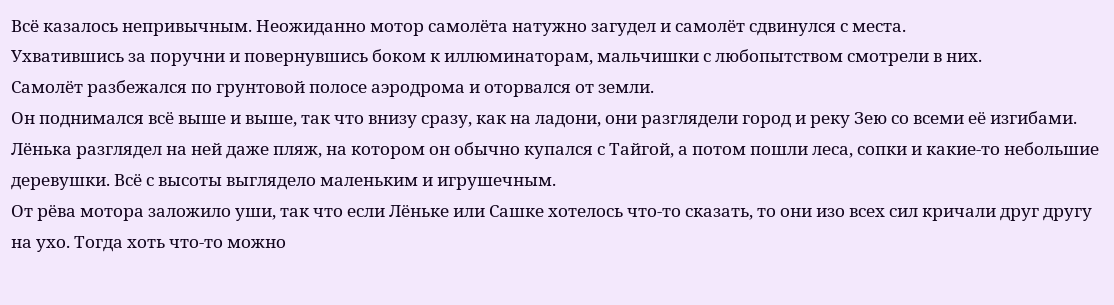Всё казалось непривычным. Неожиданно мотор самолёта натужно загудел и самолёт сдвинулся с места.
Ухватившись за поручни и повернувшись боком к иллюминаторам, мальчишки с любопытством смотрели в них.
Самолёт разбежался по грунтовой полосе аэродрома и оторвался от земли.
Он поднимался всё выше и выше, так что внизу сразу, как на ладони, они разглядели город и реку Зею со всеми её изгибами.
Лёнька разглядел на ней даже пляж, на котором он обычно купался с Тайгой, а потом пошли леса, сопки и какие-то небольшие деревушки. Всё с высоты выглядело маленьким и игрушечным.
От рёва мотора заложило уши, так что если Лёньке или Сашке хотелось что-то сказать, то они изо всех сил кричали друг другу на ухо. Тогда хоть что-то можно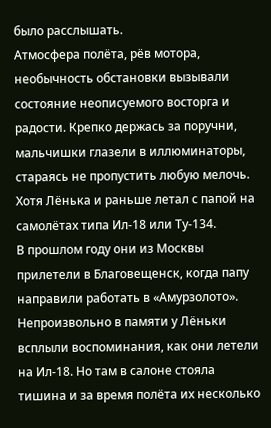было расслышать.
Атмосфера полёта, рёв мотора, необычность обстановки вызывали состояние неописуемого восторга и радости. Крепко держась за поручни, мальчишки глазели в иллюминаторы, стараясь не пропустить любую мелочь.
Хотя Лёнька и раньше летал с папой на самолётах типа Ил-18 или Ту-134.
В прошлом году они из Москвы прилетели в Благовещенск, когда папу направили работать в «Амурзолото».
Непроизвольно в памяти у Лёньки всплыли воспоминания, как они летели на Ил-18. Но там в салоне стояла тишина и за время полёта их несколько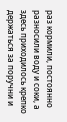раз кормили, постоянно разносили воду и соки, а здесь приходилось крепко держаться за поручни и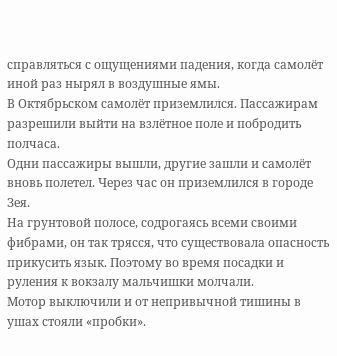справляться с ощущениями падения, когда самолёт иной раз нырял в воздушные ямы.
В Октябрьском самолёт приземлился. Пассажирам разрешили выйти на взлётное поле и побродить полчаса.
Одни пассажиры вышли, другие зашли и самолёт вновь полетел. Через час он приземлился в городе Зея.
На грунтовой полосе, содрогаясь всеми своими фибрами, он так трясся, что существовала опасность прикусить язык. Поэтому во время посадки и руления к вокзалу мальчишки молчали.
Мотор выключили и от непривычной тишины в ушах стояли «пробки».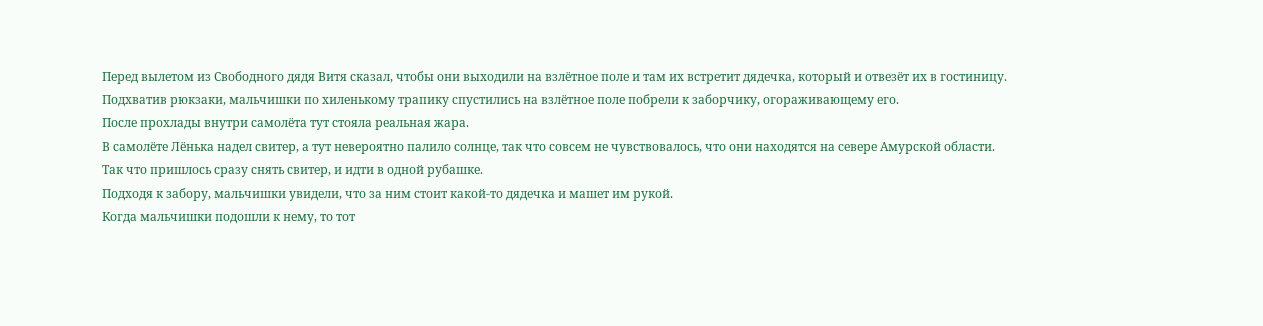Перед вылетом из Свободного дядя Витя сказал, чтобы они выходили на взлётное поле и там их встретит дядечка, который и отвезёт их в гостиницу.
Подхватив рюкзаки, мальчишки по хиленькому трапику спустились на взлётное поле побрели к заборчику, огораживающему его.
После прохлады внутри самолёта тут стояла реальная жара.
В самолёте Лёнька надел свитер, а тут невероятно палило солнце, так что совсем не чувствовалось, что они находятся на севере Амурской области.
Так что пришлось сразу снять свитер, и идти в одной рубашке.
Подходя к забору, мальчишки увидели, что за ним стоит какой-то дядечка и машет им рукой.
Когда мальчишки подошли к нему, то тот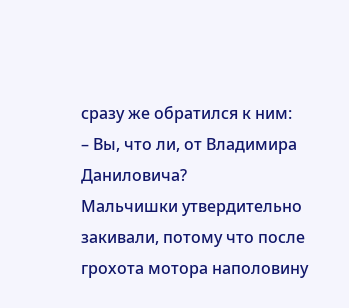сразу же обратился к ним:
– Вы, что ли, от Владимира Даниловича?
Мальчишки утвердительно закивали, потому что после грохота мотора наполовину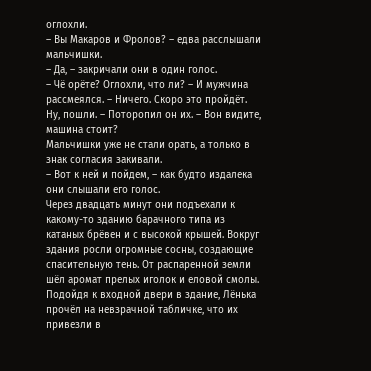оглохли.
– Вы Макаров и Фролов? – едва расслышали мальчишки.
– Да, – закричали они в один голос.
– Чё орёте? Оглохли, что ли? – И мужчина рассмеялся. – Ничего. Скоро это пройдёт. Ну, пошли. – Поторопил он их. – Вон видите, машина стоит?
Мальчишки уже не стали орать, а только в знак согласия закивали.
– Вот к ней и пойдем, – как будто издалека они слышали его голос.
Через двадцать минут они подъехали к какому-то зданию барачного типа из катаных брёвен и с высокой крышей. Вокруг здания росли огромные сосны, создающие спасительную тень. От распаренной земли шёл аромат прелых иголок и еловой смолы.
Подойдя к входной двери в здание, Лёнька прочёл на невзрачной табличке, что их привезли в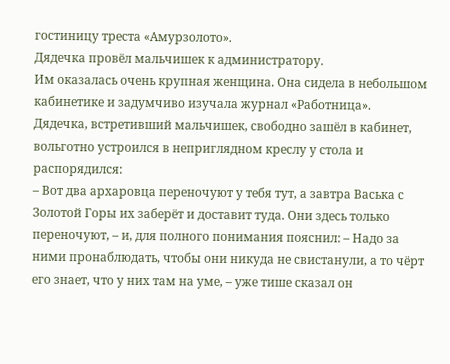гостиницу треста «Амурзолото».
Дядечка провёл мальчишек к администратору.
Им оказалась очень крупная женщина. Она сидела в небольшом кабинетике и задумчиво изучала журнал «Работница».
Дядечка, встретивший мальчишек, свободно зашёл в кабинет, вольготно устроился в неприглядном креслу у стола и распорядился:
– Вот два архаровца переночуют у тебя тут, а завтра Васька с Золотой Горы их заберёт и доставит туда. Они здесь только переночуют, – и, для полного понимания пояснил: – Надо за ними пронаблюдать, чтобы они никуда не свистанули, а то чёрт его знает, что у них там на уме, – уже тише сказал он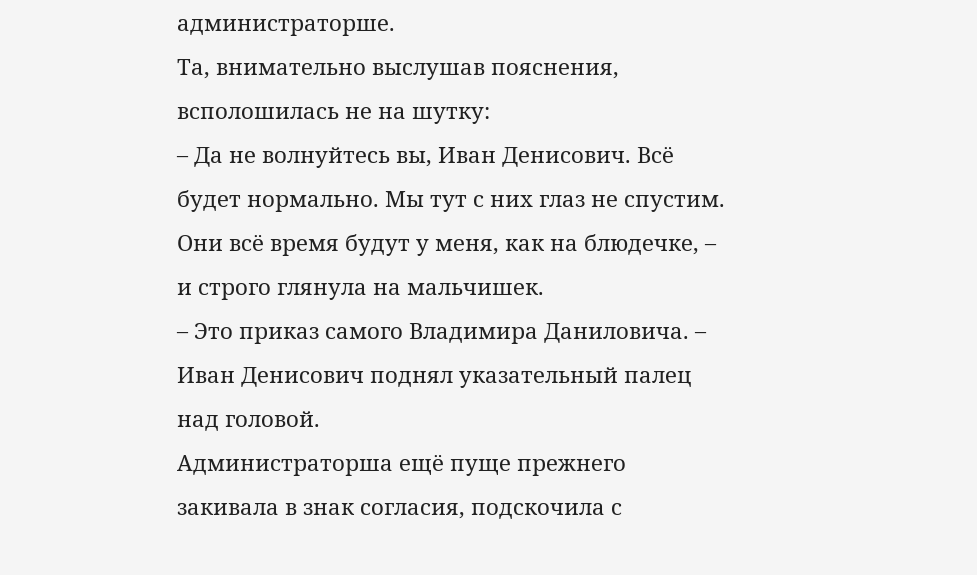администраторше.
Та, внимательно выслушав пояснения, всполошилась не на шутку:
– Да не волнуйтесь вы, Иван Денисович. Всё будет нормально. Мы тут с них глаз не спустим. Они всё время будут у меня, как на блюдечке, – и строго глянула на мальчишек.
– Это приказ самого Владимира Даниловича. – Иван Денисович поднял указательный палец над головой.
Администраторша ещё пуще прежнего закивала в знак согласия, подскочила с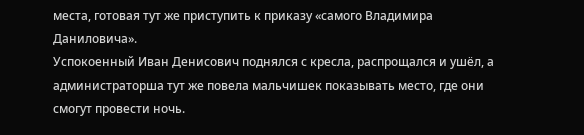места, готовая тут же приступить к приказу «самого Владимира Даниловича».
Успокоенный Иван Денисович поднялся с кресла, распрощался и ушёл, а администраторша тут же повела мальчишек показывать место, где они смогут провести ночь.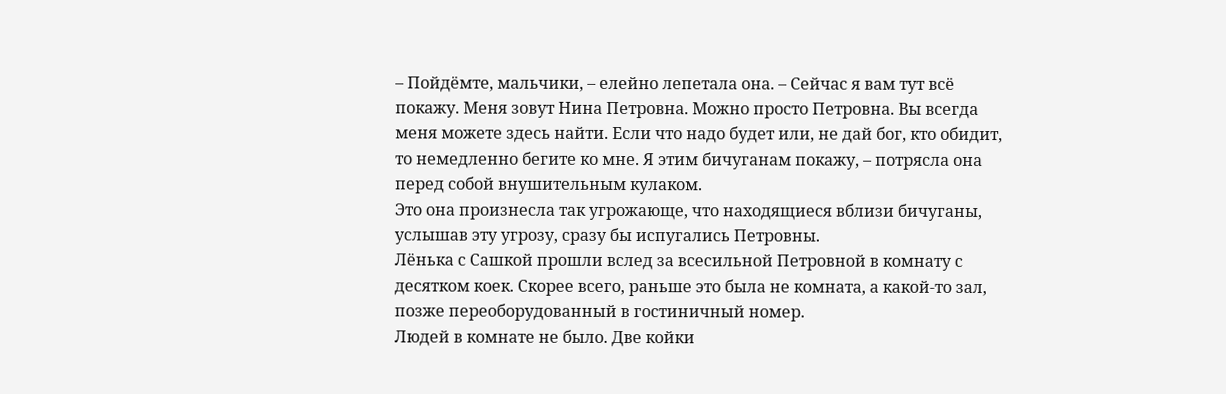– Пойдёмте, мальчики, – елейно лепетала она. – Сейчас я вам тут всё покажу. Меня зовут Нина Петровна. Можно просто Петровна. Вы всегда меня можете здесь найти. Если что надо будет или, не дай бог, кто обидит, то немедленно бегите ко мне. Я этим бичуганам покажу, – потрясла она перед собой внушительным кулаком.
Это она произнесла так угрожающе, что находящиеся вблизи бичуганы, услышав эту угрозу, сразу бы испугались Петровны.
Лёнька с Сашкой прошли вслед за всесильной Петровной в комнату с десятком коек. Скорее всего, раньше это была не комната, а какой-то зал, позже переоборудованный в гостиничный номер.
Людей в комнате не было. Две койки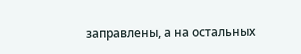заправлены, а на остальных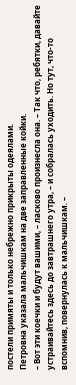постели примяты и только небрежно прикрыты одеялами.
Петровна указала мальчишкам на две заправленные койки.
– Вот эти коечки и будут вашими, – ласково произнесла она. – Так что, ребятки, давайте устраивайтесь здесь до завтрашнего утра, – и собралась уходить. Но тут, что-то вспомнив, повернулась к мальчишкам. –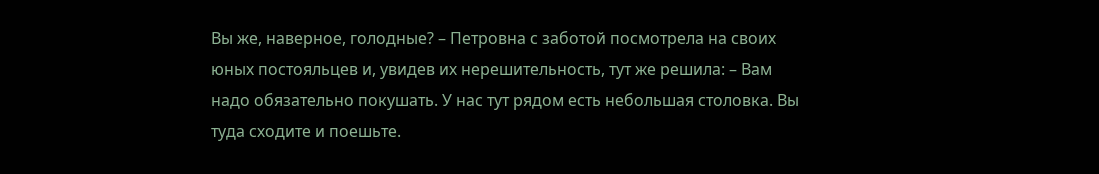Вы же, наверное, голодные? – Петровна с заботой посмотрела на своих юных постояльцев и, увидев их нерешительность, тут же решила: – Вам надо обязательно покушать. У нас тут рядом есть небольшая столовка. Вы туда сходите и поешьте.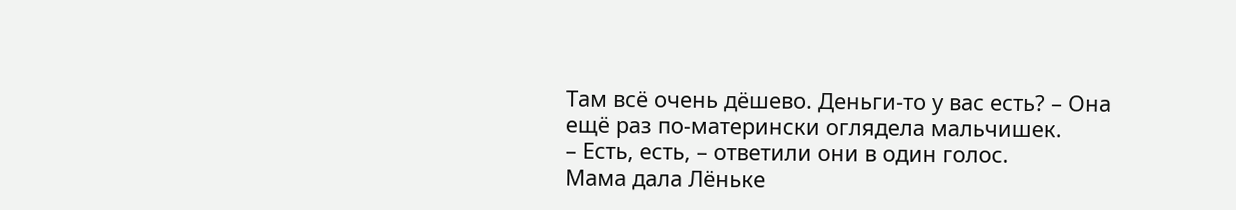Там всё очень дёшево. Деньги-то у вас есть? – Она ещё раз по-матерински оглядела мальчишек.
– Есть, есть, – ответили они в один голос.
Мама дала Лёньке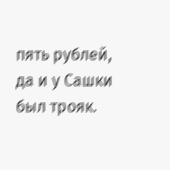пять рублей, да и у Сашки был трояк.